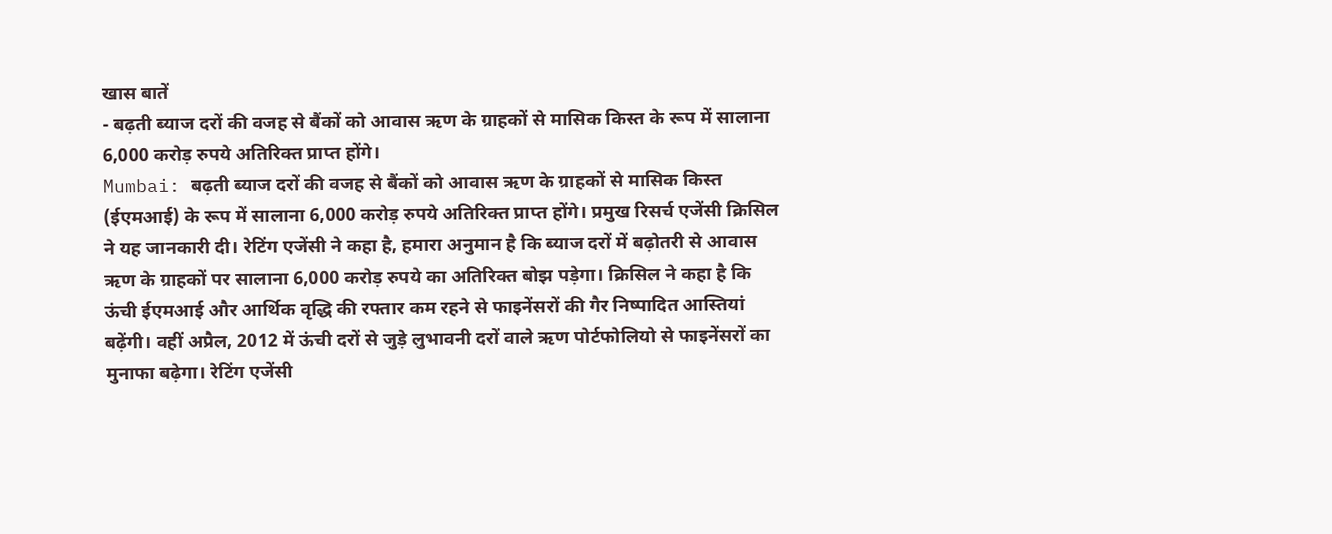खास बातें
- बढ़ती ब्याज दरों की वजह से बैंकों को आवास ऋण के ग्राहकों से मासिक किस्त के रूप में सालाना 6,000 करोड़ रुपये अतिरिक्त प्राप्त होंगे।
Mumbai: बढ़ती ब्याज दरों की वजह से बैंकों को आवास ऋण के ग्राहकों से मासिक किस्त (ईएमआई) के रूप में सालाना 6,000 करोड़ रुपये अतिरिक्त प्राप्त होंगे। प्रमुख रिसर्च एजेंसी क्रिसिल ने यह जानकारी दी। रेटिंग एजेंसी ने कहा है, हमारा अनुमान है कि ब्याज दरों में बढ़ोतरी से आवास ऋण के ग्राहकों पर सालाना 6,000 करोड़ रुपये का अतिरिक्त बोझ पड़ेगा। क्रिसिल ने कहा है कि ऊंची ईएमआई और आर्थिक वृद्धि की रफ्तार कम रहने से फाइनेंसरों की गैर निष्पादित आस्तियां बढ़ेंगी। वहीं अप्रैल, 2012 में ऊंची दरों से जुड़े लुभावनी दरों वाले ऋण पोर्टफोलियो से फाइनेंसरों का मुनाफा बढ़ेगा। रेटिंग एजेंसी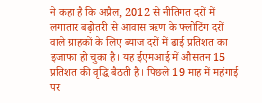ने कहा है कि अप्रैल, 2012 से नीतिगत दरों में लगातार बढ़ोतरी से आवास ऋण के फ्लोटिंग दरों वाले ग्राहकों के लिए ब्याज दरों में ढाई प्रतिशत का इजाफा हो चुका है। यह ईएमआई में औसतन 15 प्रतिशत की वृद्धि बैठती है। पिछले 19 माह में महंगाई पर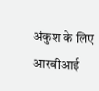अंकुश के लिए आरबीआई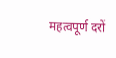महत्वपूर्ण दरों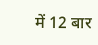में 12 बार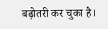बढ़ोतरी कर चुका है।